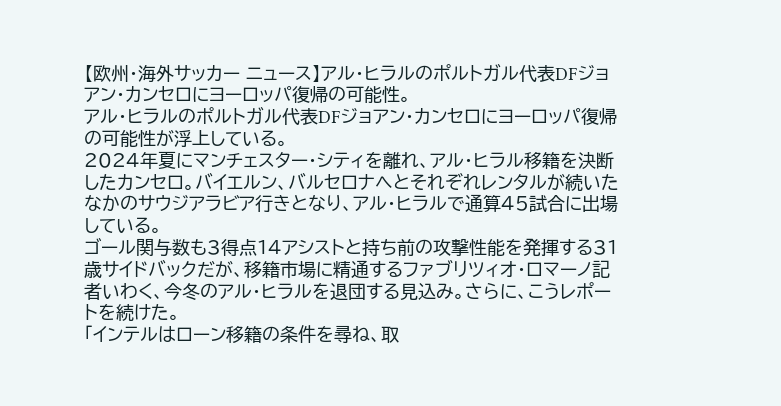【欧州・海外サッカー ニュース】アル・ヒラルのポルトガル代表DFジョアン・カンセロにヨーロッパ復帰の可能性。
アル・ヒラルのポルトガル代表DFジョアン・カンセロにヨーロッパ復帰の可能性が浮上している。
2024年夏にマンチェスター・シティを離れ、アル・ヒラル移籍を決断したカンセロ。バイエルン、バルセロナへとそれぞれレンタルが続いたなかのサウジアラビア行きとなり、アル・ヒラルで通算45試合に出場している。
ゴール関与数も3得点14アシストと持ち前の攻撃性能を発揮する31歳サイドバックだが、移籍市場に精通するファブリツィオ・ロマーノ記者いわく、今冬のアル・ヒラルを退団する見込み。さらに、こうレポートを続けた。
「インテルはローン移籍の条件を尋ね、取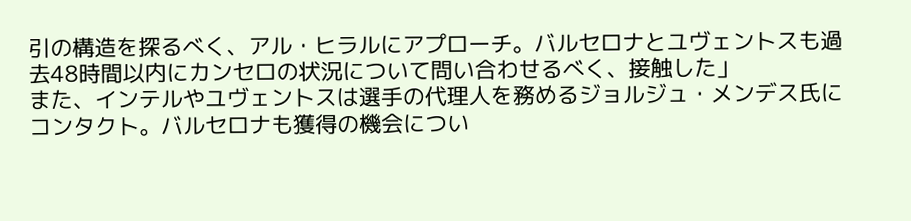引の構造を探るべく、アル・ヒラルにアプローチ。バルセロナとユヴェントスも過去48時間以内にカンセロの状況について問い合わせるべく、接触した」
また、インテルやユヴェントスは選手の代理人を務めるジョルジュ・メンデス氏にコンタクト。バルセロナも獲得の機会につい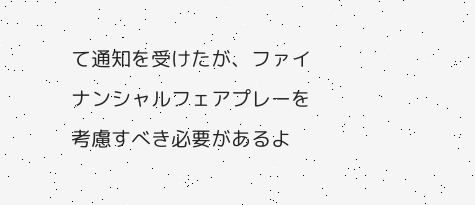て通知を受けたが、ファイナンシャルフェアプレーを考慮すべき必要があるよ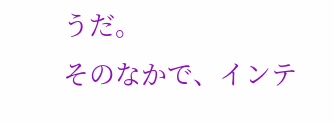うだ。
そのなかで、インテ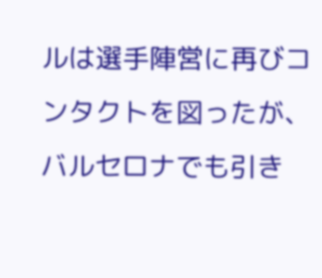ルは選手陣営に再びコンタクトを図ったが、バルセロナでも引き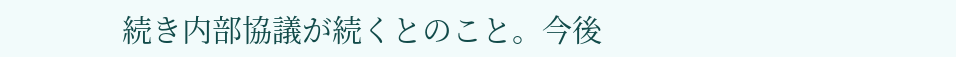続き内部協議が続くとのこと。今後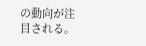の動向が注目される。